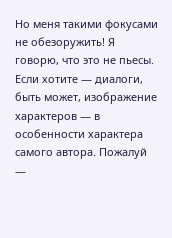Но меня такими фокусами не обезоружить! Я говорю, что это не пьесы. Если хотите — диалоги, быть может, изображение характеров — в особенности характера самого автора. Пожалуй —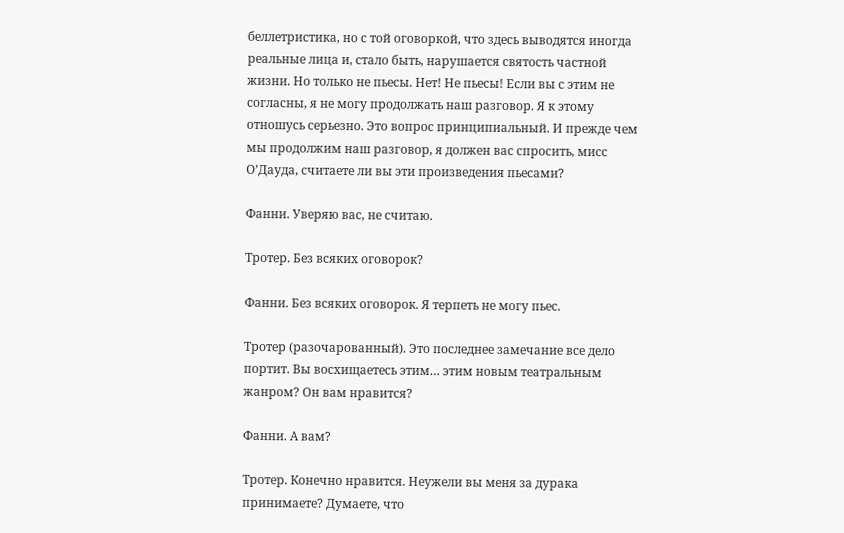беллетристика, но с той оговоркой, что здесь выводятся иногда реальные лица и, стало быть, нарушается святость частной жизни. Но только не пьесы. Нет! Не пьесы! Если вы с этим не согласны, я не могу продолжать наш разговор. Я к этому отношусь серьезно. Это вопрос принципиальный. И прежде чем мы продолжим наш разговор, я должен вас спросить, мисс О’Дауда, считаете ли вы эти произведения пьесами?

Фанни. Уверяю вас, не считаю.

Тротер. Без всяких оговорок?

Фанни. Без всяких оговорок. Я терпеть не могу пьес.

Тротер (разочарованный). Это последнее замечание все дело портит. Вы восхищаетесь этим… этим новым театральным жанром? Он вам нравится?

Фанни. А вам?

Тротер. Конечно нравится. Неужели вы меня за дурака принимаете? Думаете, что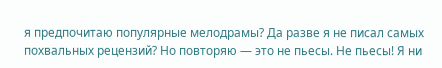я предпочитаю популярные мелодрамы? Да разве я не писал самых похвальных рецензий? Но повторяю — это не пьесы. Не пьесы! Я ни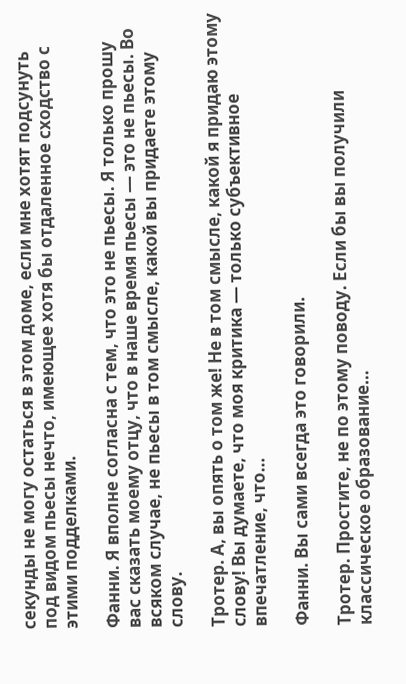секунды не могу остаться в этом доме, если мне хотят подсунуть под видом пьесы нечто, имеющее хотя бы отдаленное сходство с этими подделками.

Фанни. Я вполне согласна с тем, что это не пьесы. Я только прошу вас сказать моему отцу, что в наше время пьесы — это не пьесы. Во всяком случае, не пьесы в том смысле, какой вы придаете этому слову.

Тротер. А, вы опять о том же! Не в том смысле, какой я придаю этому слову! Вы думаете, что моя критика — только субъективное впечатление, что…

Фанни. Вы сами всегда это говорили.

Тротер. Простите, не по этому поводу. Если бы вы получили классическое образование…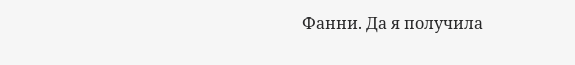Фанни. Да я получила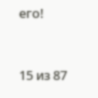его!



15 из 87